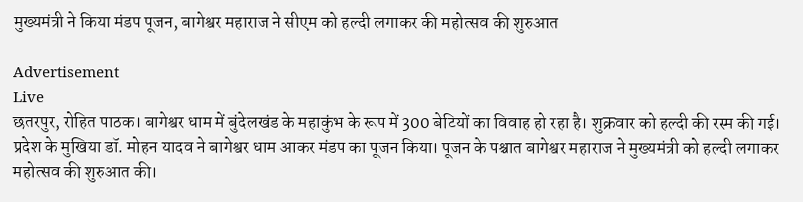मुख्यमंत्री ने किया मंडप पूजन, बागेश्वर महाराज ने सीएम को हल्दी लगाकर की महोत्सव की शुरुआत

Advertisement
Live
छतरपुर, रोहित पाठक। बागेश्वर धाम में बुंदेलखंड के महाकुंभ के रूप में 300 बेटियों का विवाह हो रहा है। शुक्रवार को हल्दी की रस्म की गई। प्रदेश के मुखिया डॉ. मोहन यादव ने बागेश्वर धाम आकर मंडप का पूजन किया। पूजन के पश्चात बागेश्वर महाराज ने मुख्यमंत्री को हल्दी लगाकर महोत्सव की शुरुआत की।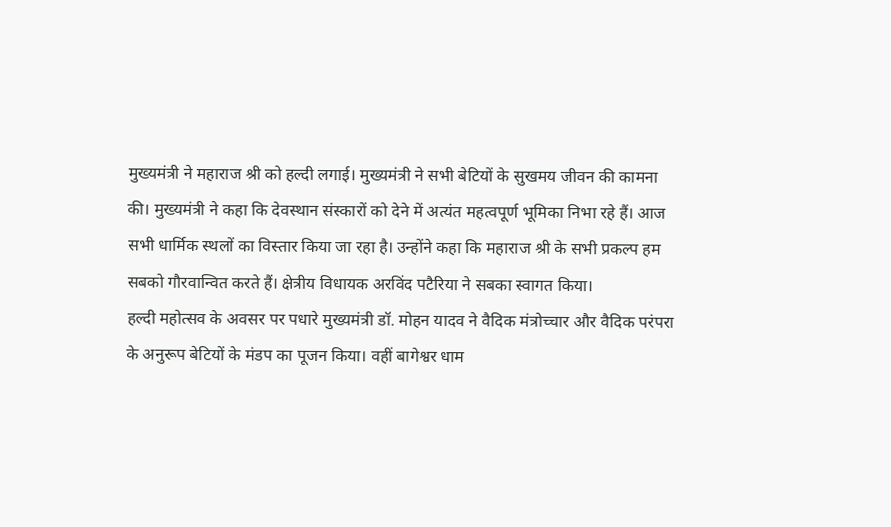मुख्यमंत्री ने महाराज श्री को हल्दी लगाई। मुख्यमंत्री ने सभी बेटियों के सुखमय जीवन की कामना की। मुख्यमंत्री ने कहा कि देवस्थान संस्कारों को देने में अत्यंत महत्वपूर्ण भूमिका निभा रहे हैं। आज सभी धार्मिक स्थलों का विस्तार किया जा रहा है। उन्होंने कहा कि महाराज श्री के सभी प्रकल्प हम सबको गौरवान्वित करते हैं। क्षेत्रीय विधायक अरविंद पटैरिया ने सबका स्वागत किया।
हल्दी महोत्सव के अवसर पर पधारे मुख्यमंत्री डॉ. मोहन यादव ने वैदिक मंत्रोच्चार और वैदिक परंपरा के अनुरूप बेटियों के मंडप का पूजन किया। वहीं बागेश्वर धाम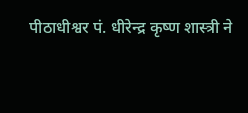पीठाधीश्वर पं. धीरेन्द्र कृष्ण शास्त्री ने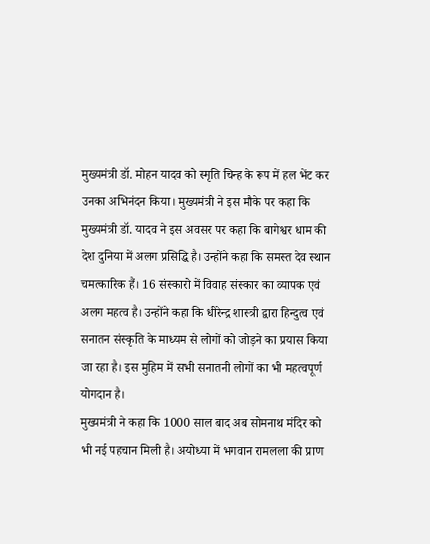मुख्यमंत्री डॉ. मोहन यादव को स्मृति चिन्ह के रूप में हल भेंट कर उनका अभिनंदन किया। मुख्यमंत्री ने इस मौके पर कहा कि मुख्यमंत्री डॉ. यादव ने इस अवसर पर कहा कि बागेश्वर धाम की देश दुनिया में अलग प्रसिद्धि है। उन्होंने कहा कि समस्त देव स्थान चमत्कारिक हैं। 16 संस्कारो में विवाह संस्कार का व्यापक एवं अलग महत्व है। उन्होंने कहा कि धीरेन्द्र शास्त्री द्वारा हिन्दुत्व एवं सनातन संस्कृति के माध्यम से लोगों को जोड़ने का प्रयास किया जा रहा है। इस मुहिम में सभी सनातनी लोगों का भी महत्वपूर्ण योगदान है।
मुख्यमंत्री ने कहा कि 1000 साल बाद अब सोमनाथ मंदिर को भी नई पहचान मिली है। अयोध्या में भगवान रामलला की प्राण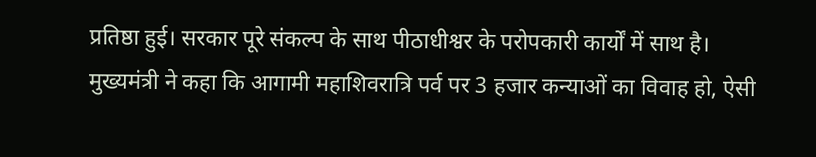प्रतिष्ठा हुई। सरकार पूरे संकल्प के साथ पीठाधीश्वर के परोपकारी कार्यों में साथ है। मुख्यमंत्री ने कहा कि आगामी महाशिवरात्रि पर्व पर 3 हजार कन्याओं का विवाह हो, ऐसी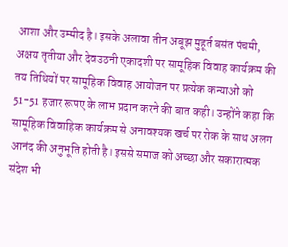आशा और उम्मीद है। इसके अलावा तीन अबूझ मुहूर्त बसंत पंचमी, अक्षय तृतीया और देवउठनी एकादशी पर सामूहिक विवाह कार्यक्रम की तय तिथियों पर सामूहिक विवाह आयोजन पर प्रत्येक कन्याओं को 51-51 हजार रूपए के लाभ प्रदान करने की बात कही। उन्होंने कहा कि सामूहिक विवाहिक कार्यक्रम से अनावश्यक खर्च पर रोक के साथ अलग आनंद की अनुभूति होती है। इससे समाज को अच्छा और सकारात्मक संदेश भी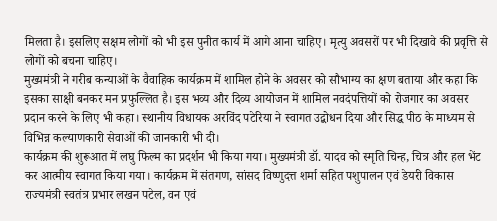मिलता है। इसलिए सक्षम लोगों को भी इस पुनीत कार्य में आगे आना चाहिए। मृत्यु अवसरों पर भी दिखावे की प्रवृत्ति से लोगों को बचना चाहिए।
मुख्यमंत्री ने गरीब कन्याओं के वैवाहिक कार्यक्रम में शामिल होने के अवसर को सौभाग्य का क्षण बताया और कहा कि इसका साक्षी बनकर मन प्रफुल्लित है। इस भव्य और दिव्य आयोजन में शामिल नवदंपत्तियों को रोजगार का अवसर प्रदान करने के लिए भी कहा। स्थानीय विधायक अरविंद पटेरिया ने स्वागत उद्बोधन दिया और सिद्ध पीठ के माध्यम से विभिन्न कल्याणकारी सेवाओं की जानकारी भी दी।
कार्यक्रम की शुरूआत में लघु फिल्म का प्रदर्शन भी किया गया। मुख्यमंत्री डॉ. यादव को स्मृति चिन्ह, चित्र और हल भेंट कर आत्मीय स्वागत किया गया। कार्यक्रम में संतगण, सांसद विष्णुदत्त शर्मा सहित पशुपालन एवं डेयरी विकास राज्यमंत्री स्वतंत्र प्रभार लखन पटेल, वन एवं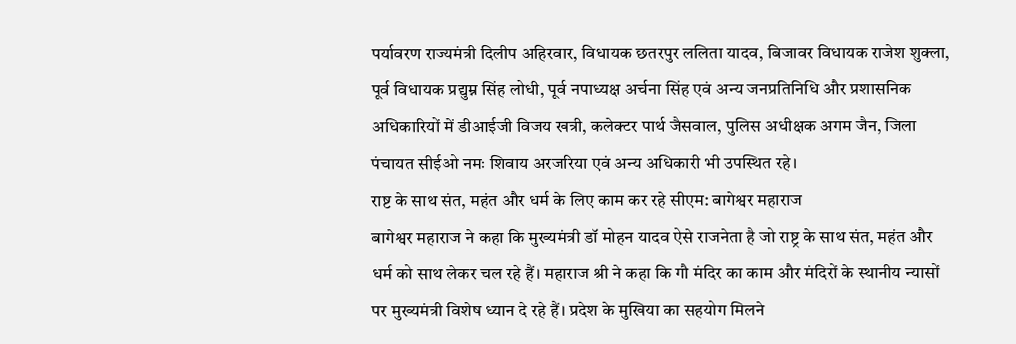पर्यावरण राज्यमंत्री दिलीप अहिरवार, विधायक छतरपुर ललिता यादव, बिजावर विधायक राजेश शुक्ला, पूर्व विधायक प्रद्युम्न सिंह लोधी, पूर्व नपाध्यक्ष अर्चना सिंह एवं अन्य जनप्रतिनिधि और प्रशासनिक अधिकारियों में डीआईजी विजय खत्री, कलेक्टर पार्थ जैसवाल, पुलिस अधीक्षक अगम जैन, जिला पंचायत सीईओ नमः शिवाय अरजरिया एवं अन्य अधिकारी भी उपस्थित रहे।
राष्ट के साथ संत, महंत और धर्म के लिए काम कर रहे सीएम: बागेश्वर महाराज
बागेश्वर महाराज ने कहा कि मुख्यमंत्री डॉ मोहन यादव ऐसे राजनेता है जो राष्ट्र के साथ संत, महंत और धर्म को साथ लेकर चल रहे हैं। महाराज श्री ने कहा कि गौ मंदिर का काम और मंदिरों के स्थानीय न्यासों पर मुख्यमंत्री विशेष ध्यान दे रहे हैं। प्रदेश के मुखिया का सहयोग मिलने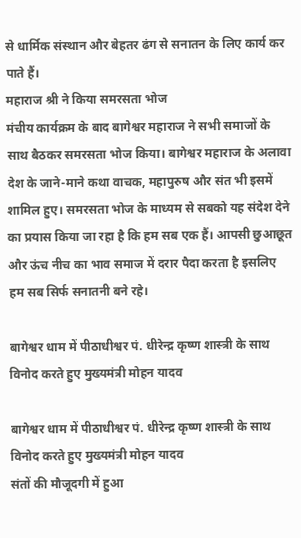से धार्मिक संस्थान और बेहतर ढंग से सनातन के लिए कार्य कर पाते हैं।
महाराज श्री ने किया समरसता भोज
मंचीय कार्यक्रम के बाद बागेश्वर महाराज ने सभी समाजों के साथ बैठकर समरसता भोज किया। बागेश्वर महाराज के अलावा देश के जाने-माने कथा वाचक, महापुरुष और संत भी इसमें शामिल हुए। समरसता भोज के माध्यम से सबको यह संदेश देने का प्रयास किया जा रहा है कि हम सब एक हैं। आपसी छुआछूत और ऊंच नीच का भाव समाज में दरार पैदा करता है इसलिए हम सब सिर्फ सनातनी बने रहे।

बागेश्वर धाम में पीठाधीश्वर पं. धीरेन्द्र कृष्ण शास्त्री के साथ विनोद करते हुए मुख्यमंत्री मोहन यादव

बागेश्वर धाम में पीठाधीश्वर पं. धीरेन्द्र कृष्ण शास्त्री के साथ विनोद करते हुए मुख्यमंत्री मोहन यादव
संतों की मौजूदगी में हुआ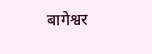बागेश्वर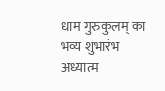धाम गुरुकुलम् का भव्य शुभारंभ
अध्यात्म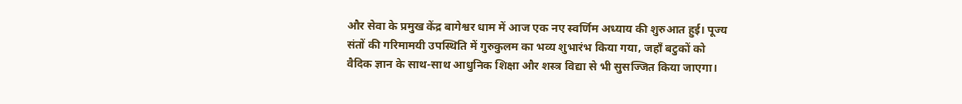और सेवा के प्रमुख केंद्र बागेश्वर धाम में आज एक नए स्वर्णिम अध्याय की शुरुआत हुई। पूज्य संतों की गरिमामयी उपस्थिति में गुरुकुलम का भव्य शुभारंभ किया गया, जहाँ बटुकों को वैदिक ज्ञान के साथ-साथ आधुनिक शिक्षा और शस्त्र विद्या से भी सुसज्जित किया जाएगा।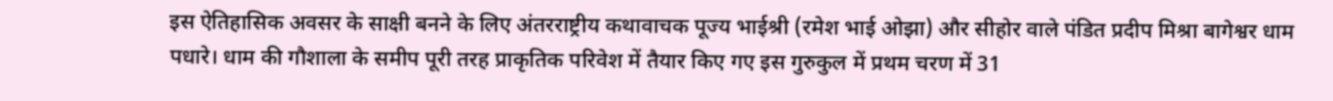इस ऐतिहासिक अवसर के साक्षी बनने के लिए अंतरराष्ट्रीय कथावाचक पूज्य भाईश्री (रमेश भाई ओझा) और सीहोर वाले पंडित प्रदीप मिश्रा बागेश्वर धाम पधारे। धाम की गौशाला के समीप पूरी तरह प्राकृतिक परिवेश में तैयार किए गए इस गुरुकुल में प्रथम चरण में 31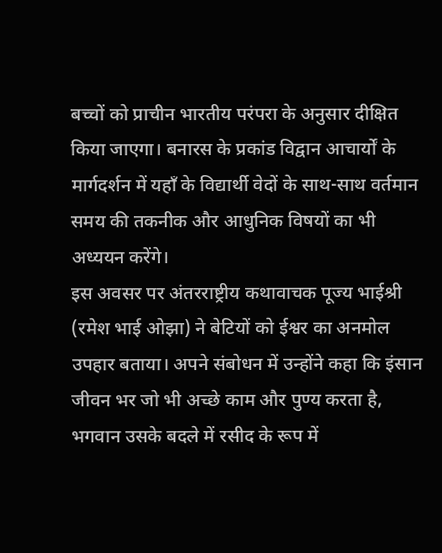बच्चों को प्राचीन भारतीय परंपरा के अनुसार दीक्षित किया जाएगा। बनारस के प्रकांड विद्वान आचार्यों के मार्गदर्शन में यहाँ के विद्यार्थी वेदों के साथ-साथ वर्तमान समय की तकनीक और आधुनिक विषयों का भी अध्ययन करेंगे।
इस अवसर पर अंतरराष्ट्रीय कथावाचक पूज्य भाईश्री (रमेश भाई ओझा) ने बेटियों को ईश्वर का अनमोल उपहार बताया। अपने संबोधन में उन्होंने कहा कि इंसान जीवन भर जो भी अच्छे काम और पुण्य करता है, भगवान उसके बदले में रसीद के रूप में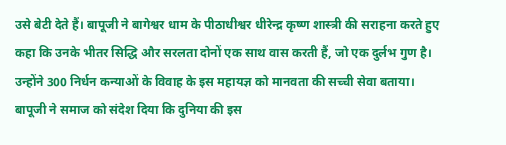उसे बेटी देते हैं। बापूजी ने बागेश्वर धाम के पीठाधीश्वर धीरेन्द्र कृष्ण शास्त्री की सराहना करते हुए कहा कि उनके भीतर सिद्धि और सरलता दोनों एक साथ वास करती हैं, जो एक दुर्लभ गुण है। उन्होंने 300 निर्धन कन्याओं के विवाह के इस महायज्ञ को मानवता की सच्ची सेवा बताया। बापूजी ने समाज को संदेश दिया कि दुनिया की इस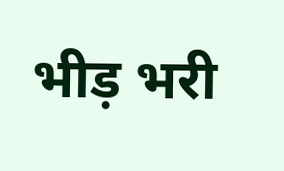भीड़ भरी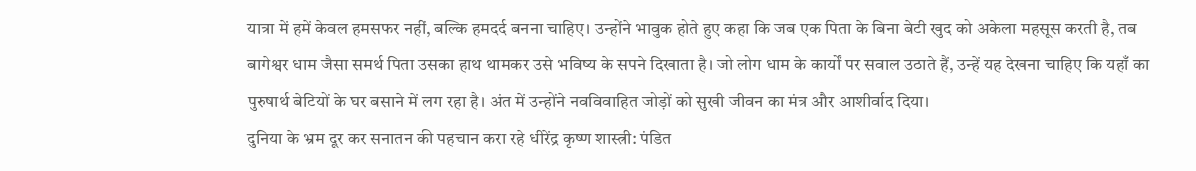यात्रा में हमें केवल हमसफर नहीं, बल्कि हमदर्द बनना चाहिए। उन्होंने भावुक होते हुए कहा कि जब एक पिता के बिना बेटी खुद को अकेला महसूस करती है, तब बागेश्वर धाम जैसा समर्थ पिता उसका हाथ थामकर उसे भविष्य के सपने दिखाता है। जो लोग धाम के कार्यों पर सवाल उठाते हैं, उन्हें यह देखना चाहिए कि यहाँ का पुरुषार्थ बेटियों के घर बसाने में लग रहा है। अंत में उन्होंने नवविवाहित जोड़ों को सुखी जीवन का मंत्र और आशीर्वाद दिया।
दुनिया के भ्रम दूर कर सनातन की पहचान करा रहे धीरेंद्र कृष्ण शास्त्री: पंडित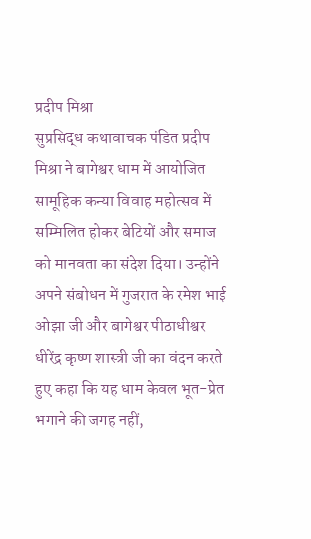प्रदीप मिश्रा
सुप्रसिद्ध कथावाचक पंडित प्रदीप मिश्रा ने बागेश्वर धाम में आयोजित सामूहिक कन्या विवाह महोत्सव में सम्मिलित होकर बेटियों और समाज को मानवता का संदेश दिया। उन्होंने अपने संबोधन में गुजरात के रमेश भाई ओझा जी और बागेश्वर पीठाधीश्वर धीरेंद्र कृष्ण शास्त्री जी का वंदन करते हुए कहा कि यह धाम केवल भूत-प्रेत भगाने की जगह नहीं,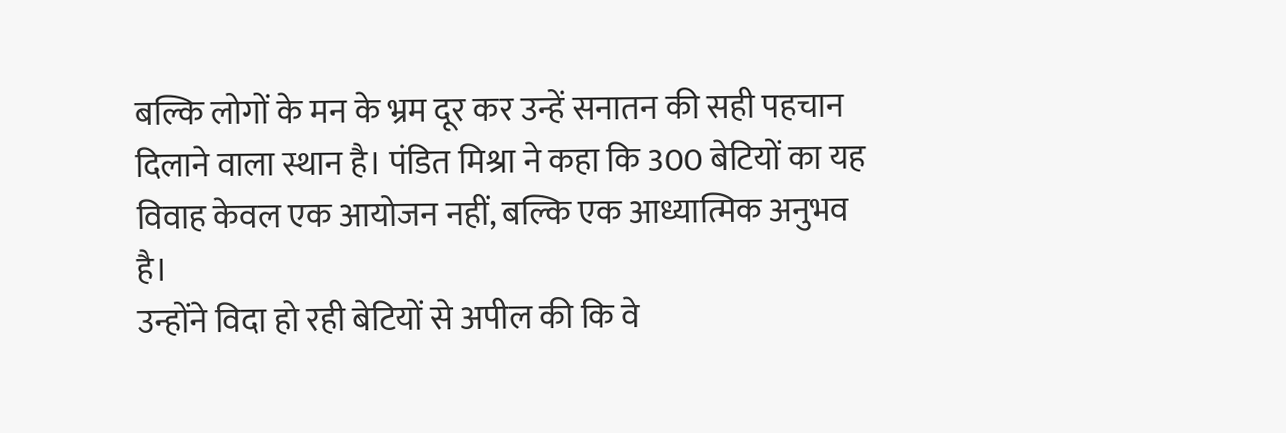बल्कि लोगों के मन के भ्रम दूर कर उन्हें सनातन की सही पहचान दिलाने वाला स्थान है। पंडित मिश्रा ने कहा कि 300 बेटियों का यह विवाह केवल एक आयोजन नहीं, बल्कि एक आध्यात्मिक अनुभव है।
उन्होंने विदा हो रही बेटियों से अपील की कि वे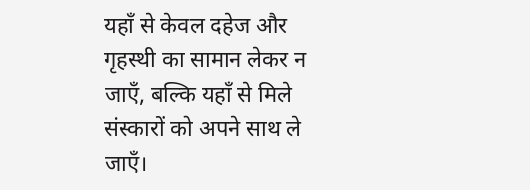यहाँ से केवल दहेज और गृहस्थी का सामान लेकर न जाएँ, बल्कि यहाँ से मिले संस्कारों को अपने साथ ले जाएँ।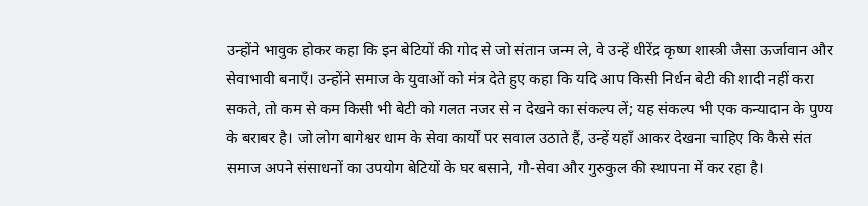उन्होंने भावुक होकर कहा कि इन बेटियों की गोद से जो संतान जन्म ले, वे उन्हें धीरेंद्र कृष्ण शास्त्री जैसा ऊर्जावान और सेवाभावी बनाएँ। उन्होंने समाज के युवाओं को मंत्र देते हुए कहा कि यदि आप किसी निर्धन बेटी की शादी नहीं करा सकते, तो कम से कम किसी भी बेटी को गलत नजर से न देखने का संकल्प लें; यह संकल्प भी एक कन्यादान के पुण्य के बराबर है। जो लोग बागेश्वर धाम के सेवा कार्यों पर सवाल उठाते हैं, उन्हें यहाँ आकर देखना चाहिए कि कैसे संत समाज अपने संसाधनों का उपयोग बेटियों के घर बसाने, गौ-सेवा और गुरुकुल की स्थापना में कर रहा है।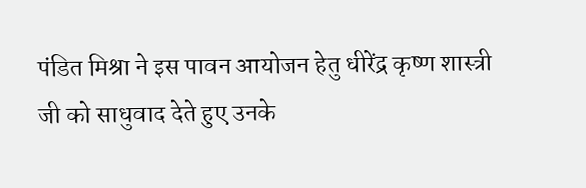पंडित मिश्रा ने इस पावन आयोजन हेतु धीरेंद्र कृष्ण शास्त्री जी को साधुवाद देते हुए उनके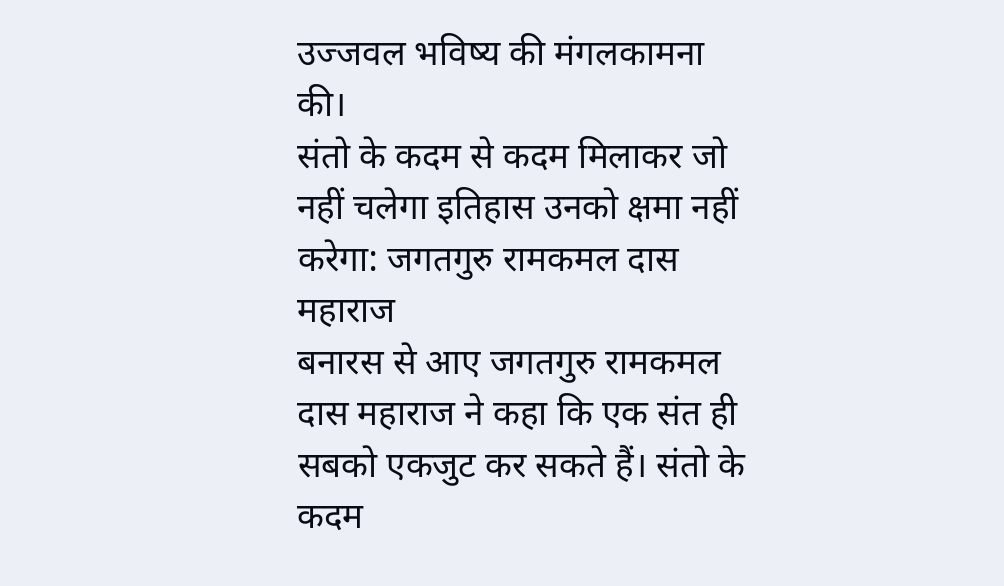उज्जवल भविष्य की मंगलकामना की।
संतो के कदम से कदम मिलाकर जो नहीं चलेगा इतिहास उनको क्षमा नहीं करेगा: जगतगुरु रामकमल दास महाराज
बनारस से आए जगतगुरु रामकमल दास महाराज ने कहा कि एक संत ही सबको एकजुट कर सकते हैं। संतो के कदम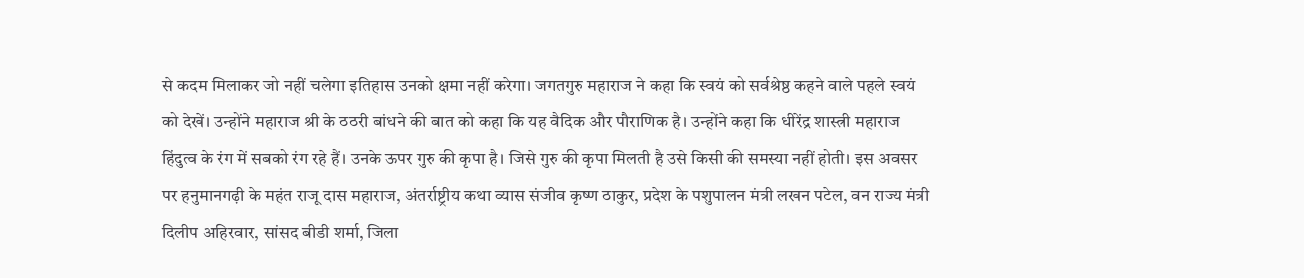से कदम मिलाकर जो नहीं चलेगा इतिहास उनको क्षमा नहीं करेगा। जगतगुरु महाराज ने कहा कि स्वयं को सर्वश्रेष्ठ कहने वाले पहले स्वयं को देखें। उन्होंने महाराज श्री के ठठरी बांधने की बात को कहा कि यह वैदिक और पौराणिक है। उन्होंने कहा कि धीरेंद्र शास्त्री महाराज हिंदुत्व के रंग में सबको रंग रहे हैं। उनके ऊपर गुरु की कृपा है। जिसे गुरु की कृपा मिलती है उसे किसी की समस्या नहीं होती। इस अवसर पर हनुमानगढ़ी के महंत राजू दास महाराज, अंतर्राष्ट्रीय कथा व्यास संजीव कृष्ण ठाकुर, प्रदेश के पशुपालन मंत्री लखन पटेल, वन राज्य मंत्री दिलीप अहिरवार, सांसद बीडी शर्मा, जिला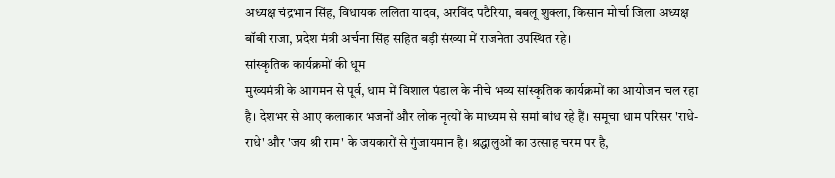अध्यक्ष चंद्रभान सिंह, विधायक ललिता यादव, अरविंद पटैरिया, बबलू शुक्ला, किसान मोर्चा जिला अध्यक्ष बॉबी राजा, प्रदेश मंत्री अर्चना सिंह सहित बड़ी संख्या में राजनेता उपस्थित रहे।
सांस्कृतिक कार्यक्रमों की धूम
मुख्यमंत्री के आगमन से पूर्व, धाम में विशाल पंडाल के नीचे भव्य सांस्कृतिक कार्यक्रमों का आयोजन चल रहा है। देशभर से आए कलाकार भजनों और लोक नृत्यों के माध्यम से समां बांध रहे हैं। समूचा धाम परिसर 'राधे-राधे' और 'जय श्री राम' के जयकारों से गुंजायमान है। श्रद्धालुओं का उत्साह चरम पर है,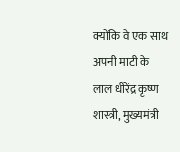क्योंकि वे एक साथ अपनी माटी के लाल धीरेंद्र कृष्ण शास्त्री, मुख्यमंत्री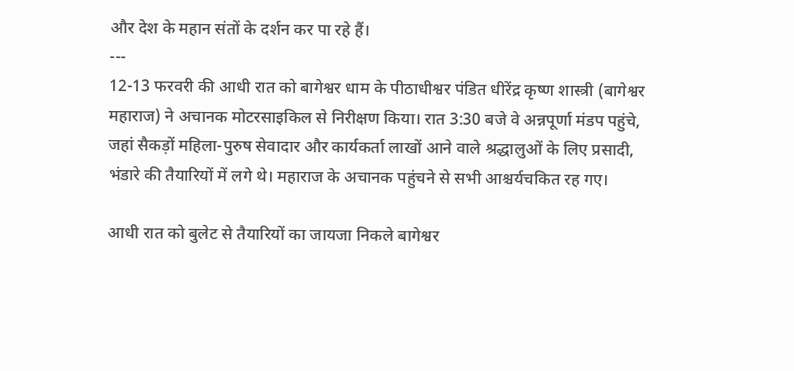और देश के महान संतों के दर्शन कर पा रहे हैं।
---
12-13 फरवरी की आधी रात को बागेश्वर धाम के पीठाधीश्वर पंडित धीरेंद्र कृष्ण शास्त्री (बागेश्वर महाराज) ने अचानक मोटरसाइकिल से निरीक्षण किया। रात 3:30 बजे वे अन्नपूर्णा मंडप पहुंचे, जहां सैकड़ों महिला-पुरुष सेवादार और कार्यकर्ता लाखों आने वाले श्रद्धालुओं के लिए प्रसादी, भंडारे की तैयारियों में लगे थे। महाराज के अचानक पहुंचने से सभी आश्चर्यचकित रह गए।

आधी रात को बुलेट से तैयारियों का जायजा निकले बागेश्वर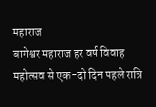महाराज
बागेश्वर महाराज हर वर्ष विवाह महोत्सव से एक-दो दिन पहले रात्रि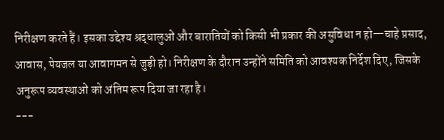निरीक्षण करते हैं। इसका उद्देश्य श्रद्धालुओं और बारातियों को किसी भी प्रकार की असुविधा न हो—चाहे प्रसाद, आवास, पेयजल या आवागमन से जुड़ी हो। निरीक्षण के दौरान उन्होंने समिति को आवश्यक निर्देश दिए, जिसके अनुरूप व्यवस्थाओं को अंतिम रूप दिया जा रहा है।
---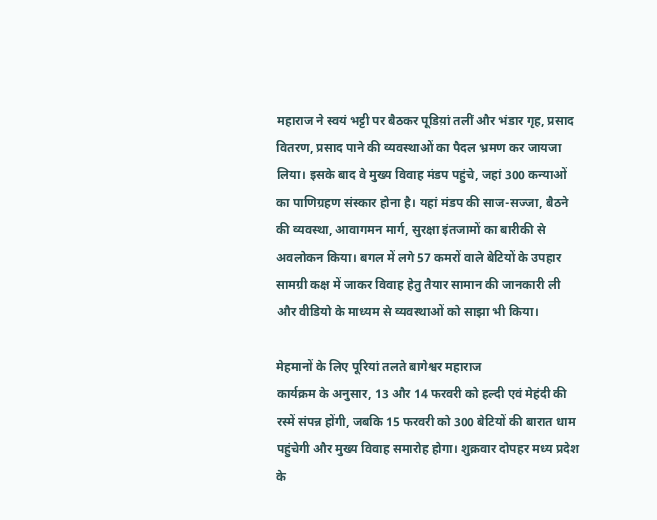महाराज ने स्वयं भट्टी पर बैठकर पूडिय़ां तलीं और भंडार गृह, प्रसाद वितरण, प्रसाद पाने की व्यवस्थाओं का पैदल भ्रमण कर जायजा लिया। इसके बाद वे मुख्य विवाह मंडप पहुंचे, जहां 300 कन्याओं का पाणिग्रहण संस्कार होना है। यहां मंडप की साज-सज्जा, बैठने की व्यवस्था, आवागमन मार्ग, सुरक्षा इंतजामों का बारीकी से अवलोकन किया। बगल में लगे 57 कमरों वाले बेटियों के उपहार सामग्री कक्ष में जाकर विवाह हेतु तैयार सामान की जानकारी ली और वीडियो के माध्यम से व्यवस्थाओं को साझा भी किया।

मेहमानों के लिए पूरियां तलते बागेश्वर महाराज
कार्यक्रम के अनुसार, 13 और 14 फरवरी को हल्दी एवं मेहंदी की रस्में संपन्न होंगी, जबकि 15 फरवरी को 300 बेटियों की बारात धाम पहुंचेगी और मुख्य विवाह समारोह होगा। शुक्रवार दोपहर मध्य प्रदेश के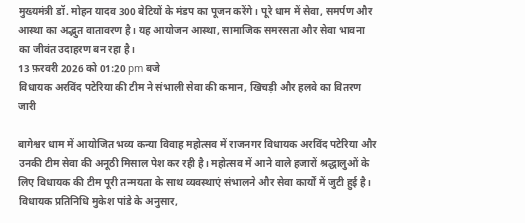मुख्यमंत्री डॉ. मोहन यादव 300 बेटियों के मंडप का पूजन करेंगे। पूरे धाम में सेवा, समर्पण और आस्था का अद्भुत वातावरण है। यह आयोजन आस्था, सामाजिक समरसता और सेवा भावना का जीवंत उदाहरण बन रहा है।
13 फ़रवरी 2026 को 01:20 pm बजे
विधायक अरविंद पटेरिया की टीम ने संभाली सेवा की कमान, खिचड़ी और हलवे का वितरण जारी

बागेश्वर धाम में आयोजित भव्य कन्या विवाह महोत्सव में राजनगर विधायक अरविंद पटेरिया और उनकी टीम सेवा की अनूठी मिसाल पेश कर रही है। महोत्सव में आने वाले हजारों श्रद्धालुओं के लिए विधायक की टीम पूरी तन्मयता के साथ व्यवस्थाएं संभालने और सेवा कार्यों में जुटी हुई है। विधायक प्रतिनिधि मुकेश पांडे के अनुसार,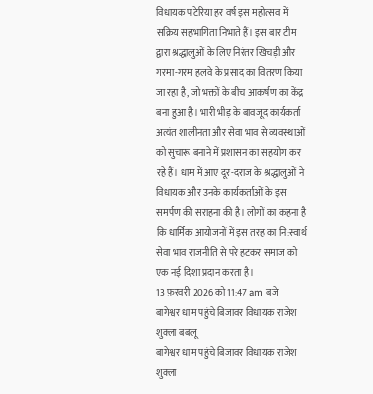विधायक पटेरिया हर वर्ष इस महोत्सव में सक्रिय सहभागिता निभाते हैं। इस बार टीम द्वारा श्रद्धालुओं के लिए निरंतर खिचड़ी और गरमा-गरम हलवे के प्रसाद का वितरण किया जा रहा है, जो भक्तों के बीच आकर्षण का केंद्र बना हुआ है। भारी भीड़ के बावजूद कार्यकर्ता अत्यंत शालीनता और सेवा भाव से व्यवस्थाओं को सुचारू बनाने में प्रशासन का सहयोग कर रहे हैं। धाम में आए दूर-दराज के श्रद्धालुओं ने विधायक और उनके कार्यकर्ताओं के इस समर्पण की सराहना की है। लोगों का कहना है कि धार्मिक आयोजनों में इस तरह का नि:स्वार्थ सेवा भाव राजनीति से परे हटकर समाज को एक नई दिशा प्रदान करता है।
13 फ़रवरी 2026 को 11:47 am बजे
बागेश्वर धाम पहुंचे बिजावर विधायक राजेश शुक्ला बबलू
बागेश्वर धाम पहुंचे बिजावर विधायक राजेश शुक्ला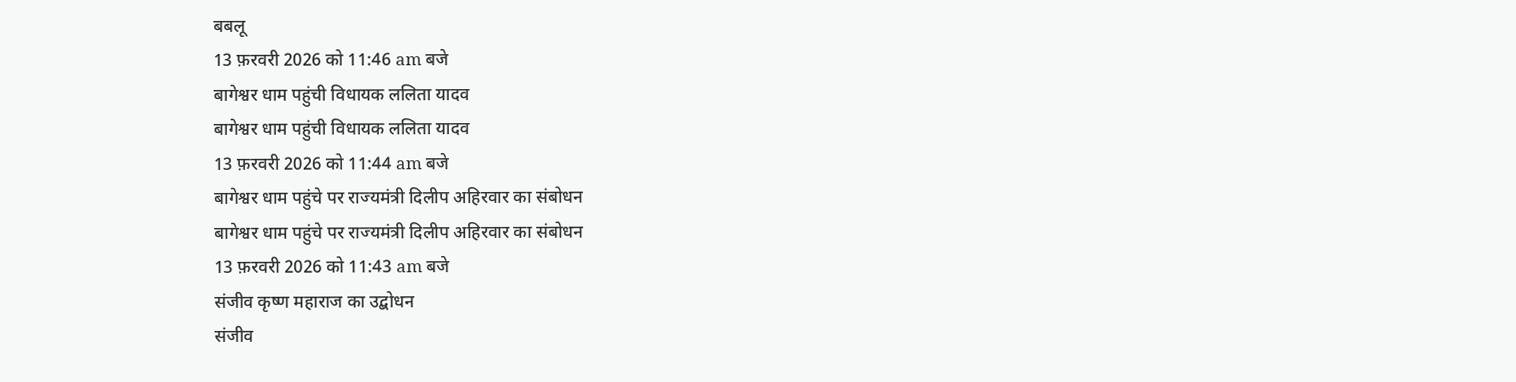बबलू
13 फ़रवरी 2026 को 11:46 am बजे
बागेश्वर धाम पहुंची विधायक ललिता यादव
बागेश्वर धाम पहुंची विधायक ललिता यादव
13 फ़रवरी 2026 को 11:44 am बजे
बागेश्वर धाम पहुंचे पर राज्यमंत्री दिलीप अहिरवार का संबोधन
बागेश्वर धाम पहुंचे पर राज्यमंत्री दिलीप अहिरवार का संबोधन
13 फ़रवरी 2026 को 11:43 am बजे
संजीव कृष्ण महाराज का उद्बोधन
संजीव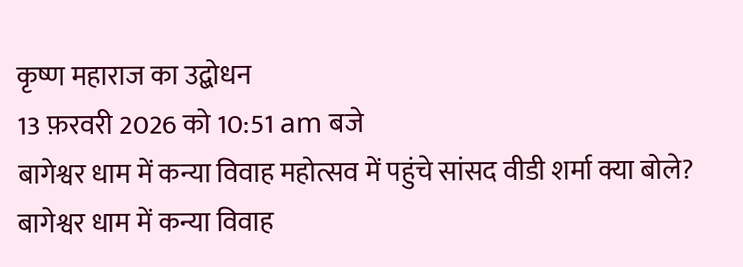कृष्ण महाराज का उद्बोधन
13 फ़रवरी 2026 को 10:51 am बजे
बागेश्वर धाम में कन्या विवाह महोत्सव में पहुंचे सांसद वीडी शर्मा क्या बोले?
बागेश्वर धाम में कन्या विवाह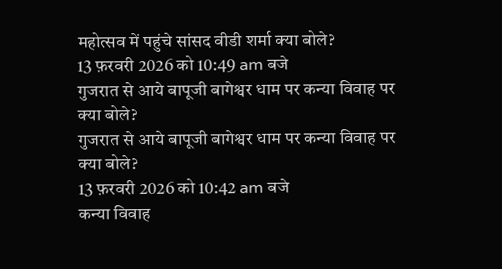महोत्सव में पहुंचे सांसद वीडी शर्मा क्या बोले?
13 फ़रवरी 2026 को 10:49 am बजे
गुजरात से आये बापूजी बागेश्वर धाम पर कन्या विवाह पर क्या बोले?
गुजरात से आये बापूजी बागेश्वर धाम पर कन्या विवाह पर क्या बोले?
13 फ़रवरी 2026 को 10:42 am बजे
कन्या विवाह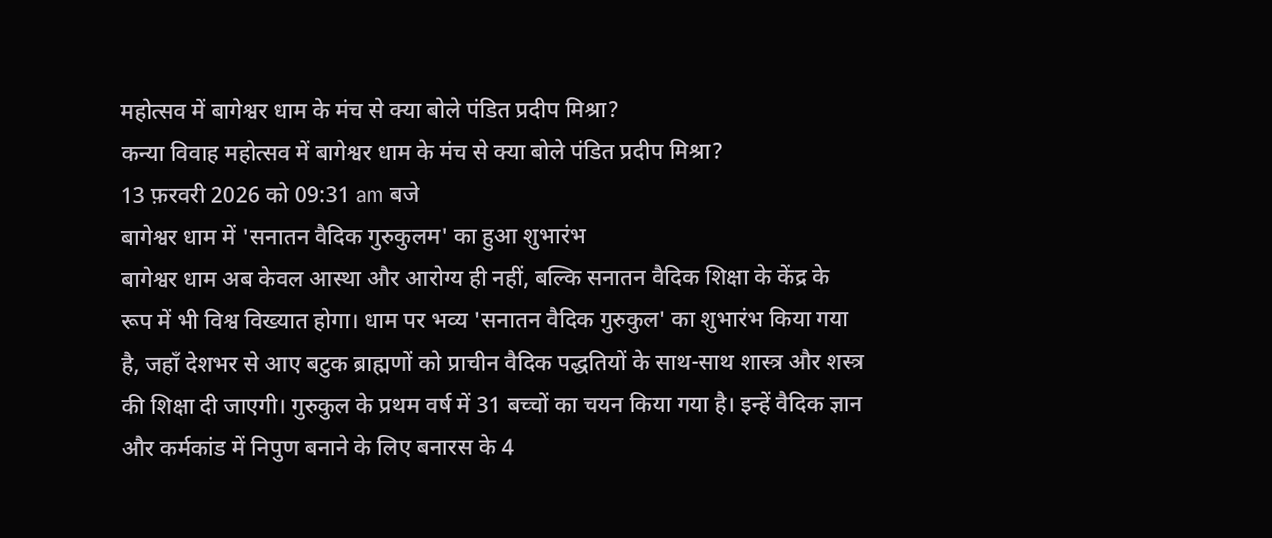महोत्सव में बागेश्वर धाम के मंच से क्या बोले पंडित प्रदीप मिश्रा?
कन्या विवाह महोत्सव में बागेश्वर धाम के मंच से क्या बोले पंडित प्रदीप मिश्रा?
13 फ़रवरी 2026 को 09:31 am बजे
बागेश्वर धाम में 'सनातन वैदिक गुरुकुलम' का हुआ शुभारंभ
बागेश्वर धाम अब केवल आस्था और आरोग्य ही नहीं, बल्कि सनातन वैदिक शिक्षा के केंद्र के रूप में भी विश्व विख्यात होगा। धाम पर भव्य 'सनातन वैदिक गुरुकुल' का शुभारंभ किया गया है, जहाँ देशभर से आए बटुक ब्राह्मणों को प्राचीन वैदिक पद्धतियों के साथ-साथ शास्त्र और शस्त्र की शिक्षा दी जाएगी। गुरुकुल के प्रथम वर्ष में 31 बच्चों का चयन किया गया है। इन्हें वैदिक ज्ञान और कर्मकांड में निपुण बनाने के लिए बनारस के 4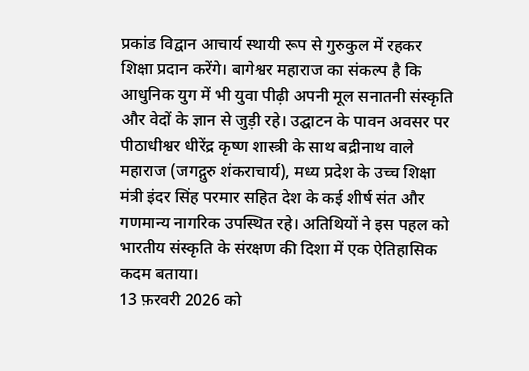प्रकांड विद्वान आचार्य स्थायी रूप से गुरुकुल में रहकर शिक्षा प्रदान करेंगे। बागेश्वर महाराज का संकल्प है कि आधुनिक युग में भी युवा पीढ़ी अपनी मूल सनातनी संस्कृति और वेदों के ज्ञान से जुड़ी रहे। उद्घाटन के पावन अवसर पर पीठाधीश्वर धीरेंद्र कृष्ण शास्त्री के साथ बद्रीनाथ वाले महाराज (जगद्गुरु शंकराचार्य), मध्य प्रदेश के उच्च शिक्षा मंत्री इंदर सिंह परमार सहित देश के कई शीर्ष संत और गणमान्य नागरिक उपस्थित रहे। अतिथियों ने इस पहल को भारतीय संस्कृति के संरक्षण की दिशा में एक ऐतिहासिक कदम बताया।
13 फ़रवरी 2026 को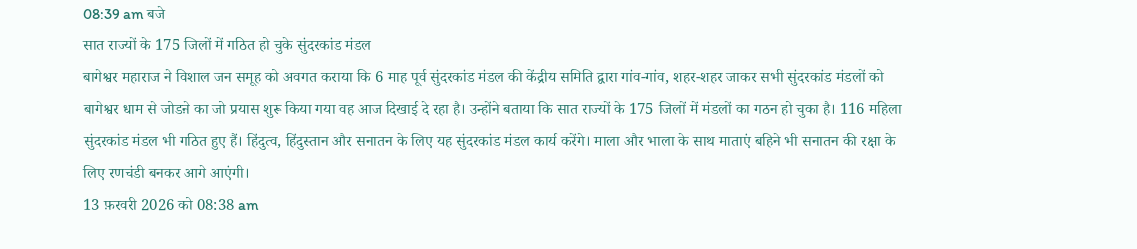08:39 am बजे
सात राज्यों के 175 जिलों में गठित हो चुके सुंदरकांड मंडल
बागेश्वर महाराज ने विशाल जन समूह को अवगत कराया कि 6 माह पूर्व सुंदरकांड मंडल की केंद्रीय समिति द्वारा गांव-गांव, शहर-शहर जाकर सभी सुंदरकांड मंडलों को बागेश्वर धाम से जोडऩे का जो प्रयास शुरू किया गया वह आज दिखाई दे रहा है। उन्होंने बताया कि सात राज्यों के 175 जिलों में मंडलों का गठन हो चुका है। 116 महिला सुंदरकांड मंडल भी गठित हुए हैं। हिंदुत्व, हिंदुस्तान और सनातन के लिए यह सुंदरकांड मंडल कार्य करेंगे। माला और भाला के साथ माताएं बहिने भी सनातन की रक्षा के लिए रणचंडी बनकर आगे आएंगी।
13 फ़रवरी 2026 को 08:38 am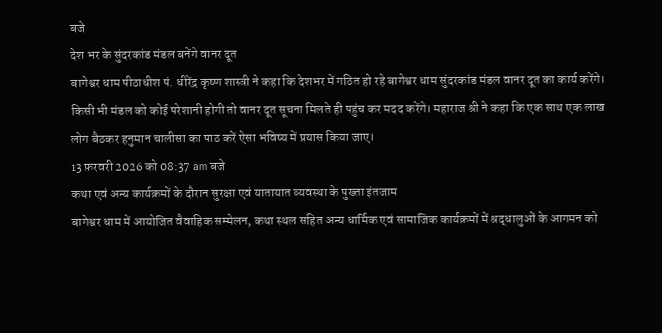बजे
देश भर के सुंदरकांड मंडल बनेंगे वानर दूत
बागेश्वर धाम पीठाधीश पं. धीरेंद्र कृष्ण शास्त्री ने कहा कि देशभर में गठित हो रहे बागेश्वर धाम सुंदरकांड मंडल वानर दूत का कार्य करेंगे। किसी भी मंडल को कोई परेशानी होगी तो वानर दूत सूचना मिलते ही पहुंच कर मदद करेंगे। महाराज श्री ने कहा कि एक साथ एक लाख लोग बैठकर हनुमान चालीसा का पाठ करें ऐसा भविष्य में प्रयास किया जाए।
13 फ़रवरी 2026 को 08:37 am बजे
कथा एवं अन्य कार्यक्रमों के दौरान सुरक्षा एवं यातायात व्यवस्था के पुख्ता इंतजाम
बागेश्वर धाम में आयोजित वैवाहिक सम्मेलन, कथा स्थल सहित अन्य धार्मिक एवं सामाजिक कार्यक्रमों में श्रद्धालुओं के आगमन को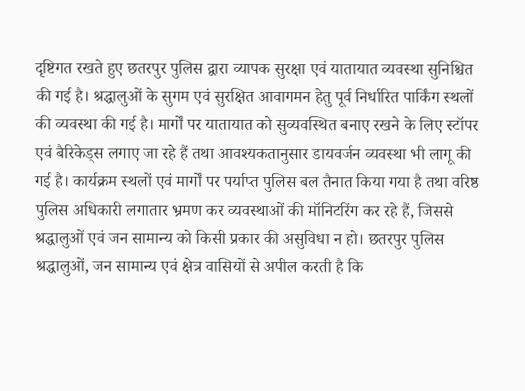दृष्टिगत रखते हुए छतरपुर पुलिस द्वारा व्यापक सुरक्षा एवं यातायात व्यवस्था सुनिश्चित की गई है। श्रद्धालुओं के सुगम एवं सुरक्षित आवागमन हेतु पूर्व निर्धारित पार्किंग स्थलों की व्यवस्था की गई है। मार्गों पर यातायात को सुव्यवस्थित बनाए रखने के लिए स्टॉपर एवं बैरिकेड्स लगाए जा रहे हैं तथा आवश्यकतानुसार डायवर्जन व्यवस्था भी लागू की गई है। कार्यक्रम स्थलों एवं मार्गों पर पर्याप्त पुलिस बल तैनात किया गया है तथा वरिष्ठ पुलिस अधिकारी लगातार भ्रमण कर व्यवस्थाओं की मॉनिटरिंग कर रहे हैं, जिससे श्रद्धालुओं एवं जन सामान्य को किसी प्रकार की असुविधा न हो। छतरपुर पुलिस श्रद्धालुओं, जन सामान्य एवं क्षेत्र वासियों से अपील करती है कि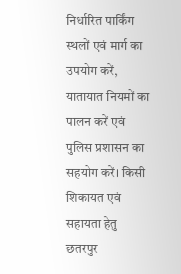निर्धारित पार्किंग स्थलों एवं मार्ग का उपयोग करें, यातायात नियमों का पालन करें एवं पुलिस प्रशासन का सहयोग करें। किसी शिकायत एवं सहायता हेतु छतरपुर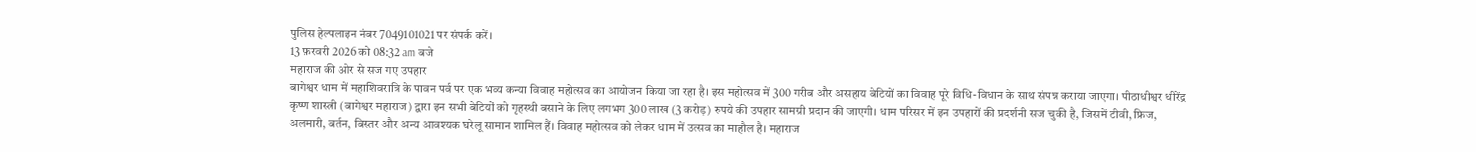पुलिस हेल्पलाइन नंबर 7049101021 पर संपर्क करें।
13 फ़रवरी 2026 को 08:32 am बजे
महाराज की ओर से सज गए उपहार
बागेश्वर धाम में महाशिवरात्रि के पावन पर्व पर एक भव्य कन्या विवाह महोत्सव का आयोजन किया जा रहा है। इस महोत्सव में 300 गरीब और असहाय बेटियों का विवाह पूरे विधि-विधान के साथ संपन्न कराया जाएगा। पीठाधीश्वर धीरेंद्र कृष्ण शास्त्री (बागेश्वर महाराज) द्वारा इन सभी बेटियों को गृहस्थी बसाने के लिए लगभग 300 लाख (3 करोड़) रुपये की उपहार सामग्री प्रदान की जाएगी। धाम परिसर में इन उपहारों की प्रदर्शनी सज चुकी है, जिसमें टीवी, फ्रिज, अलमारी, बर्तन, बिस्तर और अन्य आवश्यक घरेलू सामान शामिल हैं। विवाह महोत्सव को लेकर धाम में उत्सव का माहौल है। महाराज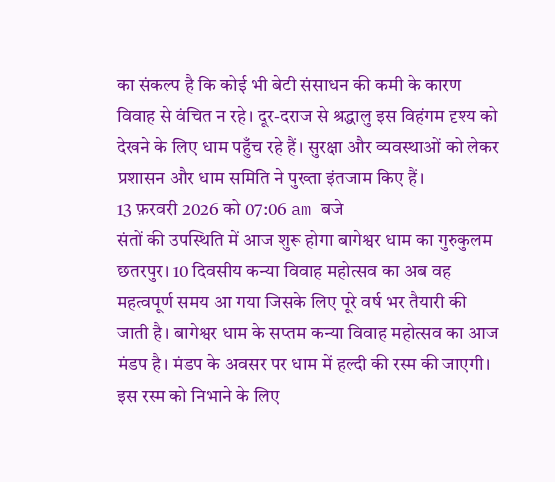का संकल्प है कि कोई भी बेटी संसाधन की कमी के कारण विवाह से वंचित न रहे। दूर-दराज से श्रद्धालु इस विहंगम दृश्य को देखने के लिए धाम पहुँच रहे हैं। सुरक्षा और व्यवस्थाओं को लेकर प्रशासन और धाम समिति ने पुख्ता इंतजाम किए हैं।
13 फ़रवरी 2026 को 07:06 am बजे
संतों की उपस्थिति में आज शुरू होगा बागेश्वर धाम का गुरुकुलम
छतरपुर। 10 दिवसीय कन्या विवाह महोत्सव का अब वह महत्वपूर्ण समय आ गया जिसके लिए पूरे वर्ष भर तैयारी की जाती है। बागेश्वर धाम के सप्तम कन्या विवाह महोत्सव का आज मंडप है। मंडप के अवसर पर धाम में हल्दी की रस्म की जाएगी। इस रस्म को निभाने के लिए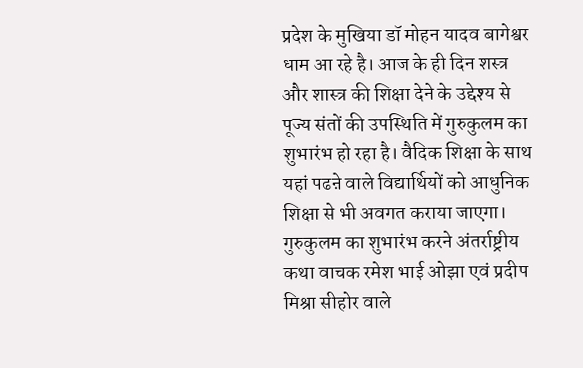प्रदेश के मुखिया डॉ मोहन यादव बागेश्वर धाम आ रहे है। आज के ही दिन शस्त्र और शास्त्र की शिक्षा देने के उद्देश्य से पूज्य संतों की उपस्थिति में गुरुकुलम का शुभारंभ हो रहा है। वैदिक शिक्षा के साथ यहां पढऩे वाले विद्यार्थियों को आधुनिक शिक्षा से भी अवगत कराया जाएगा।
गुरुकुलम का शुभारंभ करने अंतर्राष्ट्रीय कथा वाचक रमेश भाई ओझा एवं प्रदीप मिश्रा सीहोर वाले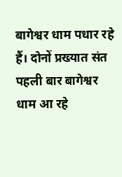बागेश्वर धाम पधार रहे हैं। दोनों प्रख्यात संत पहली बार बागेश्वर धाम आ रहे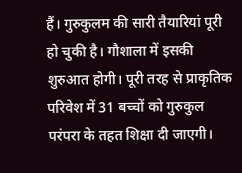हैं। गुरुकुलम की सारी तैयारियां पूरी हो चुकी है। गौशाला में इसकी शुरुआत होगी। पूरी तरह से प्राकृतिक परिवेश में 31 बच्चों को गुरुकुल परंपरा के तहत शिक्षा दी जाएगी।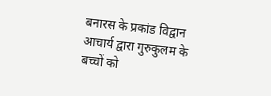बनारस के प्रकांड विद्वान आचार्य द्वारा गुरुकुलम के बच्चों को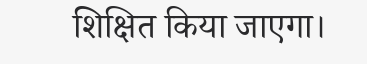शिक्षित किया जाएगा।